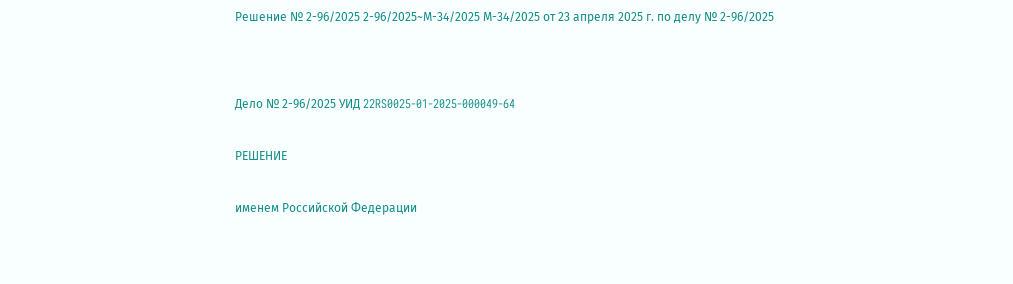Решение № 2-96/2025 2-96/2025~М-34/2025 М-34/2025 от 23 апреля 2025 г. по делу № 2-96/2025




Дело № 2-96/2025 УИД 22RS0025-01-2025-000049-64


РЕШЕНИЕ


именем Российской Федерации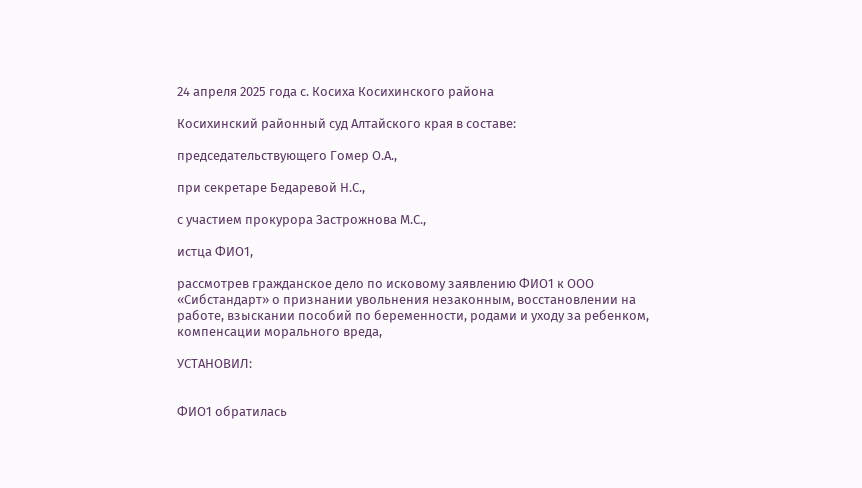24 апреля 2025 года с. Косиха Косихинского района

Косихинский районный суд Алтайского края в составе:

председательствующего Гомер О.А.,

при секретаре Бедаревой Н.С.,

с участием прокурора Застрожнова М.С.,

истца ФИО1,

рассмотрев гражданское дело по исковому заявлению ФИО1 к ООО «Сибстандарт» о признании увольнения незаконным, восстановлении на работе, взыскании пособий по беременности, родами и уходу за ребенком, компенсации морального вреда,

УСТАНОВИЛ:


ФИО1 обратилась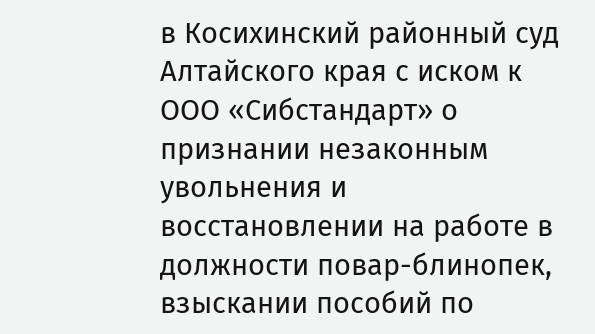в Косихинский районный суд Алтайского края с иском к ООО «Сибстандарт» о признании незаконным увольнения и восстановлении на работе в должности повар-блинопек, взыскании пособий по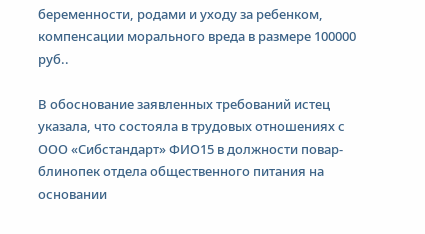беременности, родами и уходу за ребенком, компенсации морального вреда в размере 100000 руб..

В обоснование заявленных требований истец указала, что состояла в трудовых отношениях с ООО «Сибстандарт» ФИО15 в должности повар-блинопек отдела общественного питания на основании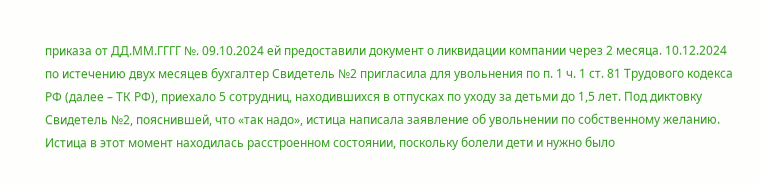приказа от ДД.ММ.ГГГГ №. 09.10.2024 ей предоставили документ о ликвидации компании через 2 месяца. 10.12.2024 по истечению двух месяцев бухгалтер Свидетель №2 пригласила для увольнения по п. 1 ч. 1 ст. 81 Трудового кодекса РФ (далее – ТК РФ), приехало 5 сотрудниц, находившихся в отпусках по уходу за детьми до 1,5 лет. Под диктовку Свидетель №2, пояснившей, что «так надо», истица написала заявление об увольнении по собственному желанию. Истица в этот момент находилась расстроенном состоянии, поскольку болели дети и нужно было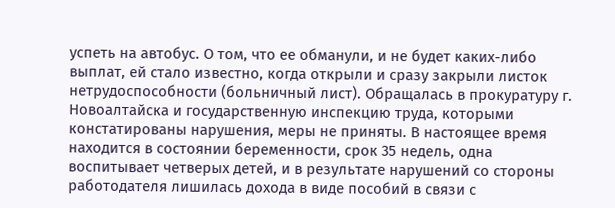успеть на автобус. О том, что ее обманули, и не будет каких-либо выплат, ей стало известно, когда открыли и сразу закрыли листок нетрудоспособности (больничный лист). Обращалась в прокуратуру г. Новоалтайска и государственную инспекцию труда, которыми констатированы нарушения, меры не приняты. В настоящее время находится в состоянии беременности, срок 35 недель, одна воспитывает четверых детей, и в результате нарушений со стороны работодателя лишилась дохода в виде пособий в связи с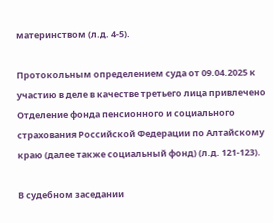материнством (л.д. 4-5).

Протокольным определением суда от 09.04.2025 к участию в деле в качестве третьего лица привлечено Отделение фонда пенсионного и социального страхования Российской Федерации по Алтайскому краю (далее также социальный фонд) (л.д. 121-123).

В судебном заседании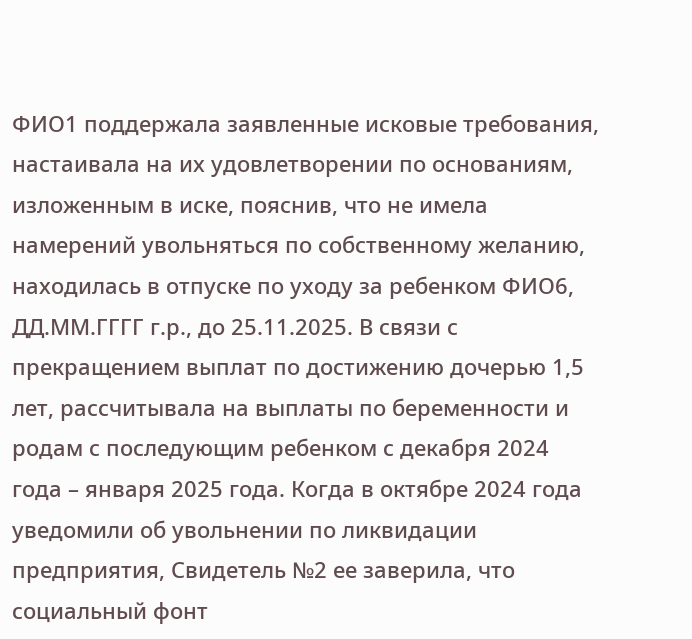ФИО1 поддержала заявленные исковые требования, настаивала на их удовлетворении по основаниям, изложенным в иске, пояснив, что не имела намерений увольняться по собственному желанию, находилась в отпуске по уходу за ребенком ФИО6, ДД.ММ.ГГГГ г.р., до 25.11.2025. В связи с прекращением выплат по достижению дочерью 1,5 лет, рассчитывала на выплаты по беременности и родам с последующим ребенком с декабря 2024 года – января 2025 года. Когда в октябре 2024 года уведомили об увольнении по ликвидации предприятия, Свидетель №2 ее заверила, что социальный фонт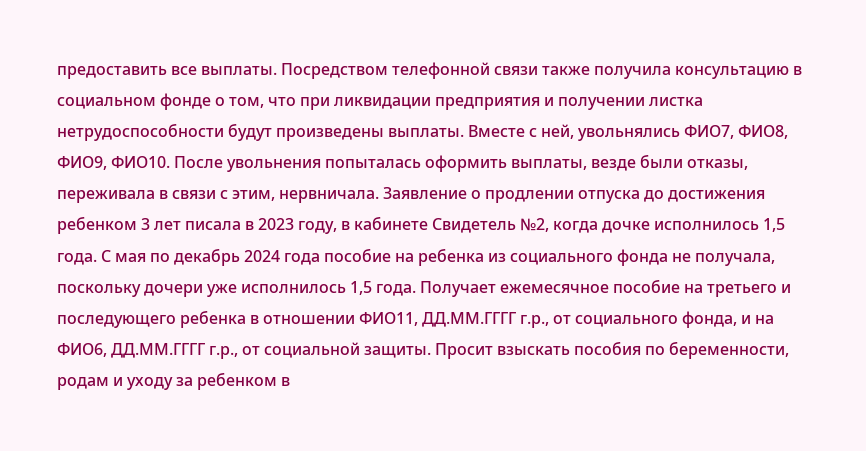предоставить все выплаты. Посредством телефонной связи также получила консультацию в социальном фонде о том, что при ликвидации предприятия и получении листка нетрудоспособности будут произведены выплаты. Вместе с ней, увольнялись ФИО7, ФИО8, ФИО9, ФИО10. После увольнения попыталась оформить выплаты, везде были отказы, переживала в связи с этим, нервничала. Заявление о продлении отпуска до достижения ребенком 3 лет писала в 2023 году, в кабинете Свидетель №2, когда дочке исполнилось 1,5 года. С мая по декабрь 2024 года пособие на ребенка из социального фонда не получала, поскольку дочери уже исполнилось 1,5 года. Получает ежемесячное пособие на третьего и последующего ребенка в отношении ФИО11, ДД.ММ.ГГГГ г.р., от социального фонда, и на ФИО6, ДД.ММ.ГГГГ г.р., от социальной защиты. Просит взыскать пособия по беременности, родам и уходу за ребенком в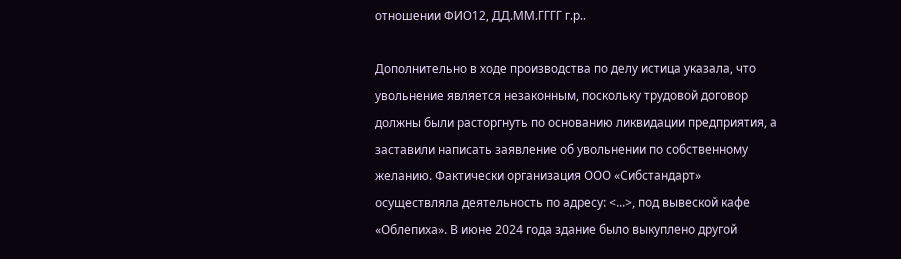отношении ФИО12, ДД.ММ.ГГГГ г.р..

Дополнительно в ходе производства по делу истица указала, что увольнение является незаконным, поскольку трудовой договор должны были расторгнуть по основанию ликвидации предприятия, а заставили написать заявление об увольнении по собственному желанию. Фактически организация ООО «Сибстандарт» осуществляла деятельность по адресу: <...>, под вывеской кафе «Облепиха». В июне 2024 года здание было выкуплено другой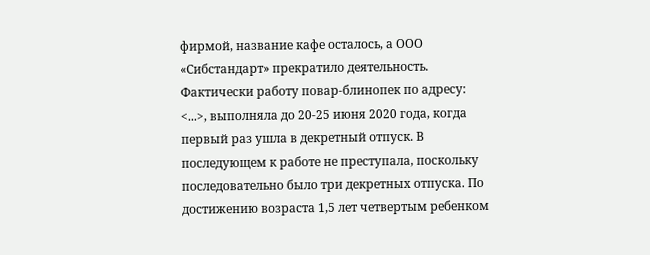фирмой, название кафе осталось, а ООО «Сибстандарт» прекратило деятельность. Фактически работу повар-блинопек по адресу: <...>, выполняла до 20-25 июня 2020 года, когда первый раз ушла в декретный отпуск. В последующем к работе не преступала, поскольку последовательно было три декретных отпуска. По достижению возраста 1,5 лет четвертым ребенком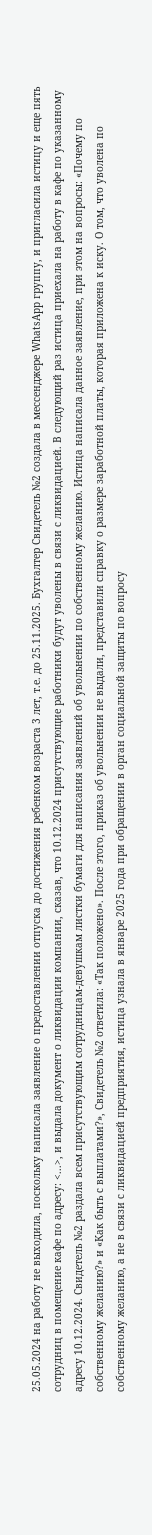25.05.2024 на работу не выходила, поскольку написала заявление о предоставлении отпуска до достижения ребенком возраста 3 лет, т.е. до 25.11.2025. Бухгалтер Свидетель №2 создала в мессенджере WhatsApp группу, и пригласила истицу и еще пять сотрудниц в помещение кафе по адресу: <...>, и выдала документ о ликвидации компании, сказав, что 10.12.2024 присутствующие работники будут уволены в связи с ликвидацией. В следующий раз истица приехала на работу в кафе по указанному адресу 10.12.2024. Свидетель №2 раздала всем присутствующим сотрудницам-девушкам листки бумаги для написания заявлений об увольнении по собственному желанию. Истица написала данное заявление, при этом на вопросы: «Почему по собственному желанию?» и «Как быть с выплатами?», Свидетель №2 ответила: «Так положено». После этого, приказ об увольнении не выдали, представили справку о размере заработной платы, которая приложена к иску. О том, что уволена по собственному желанию, а не в связи с ликвидацией предприятия, истица узнала в январе 2025 года при обращении в орган социальной защиты по вопросу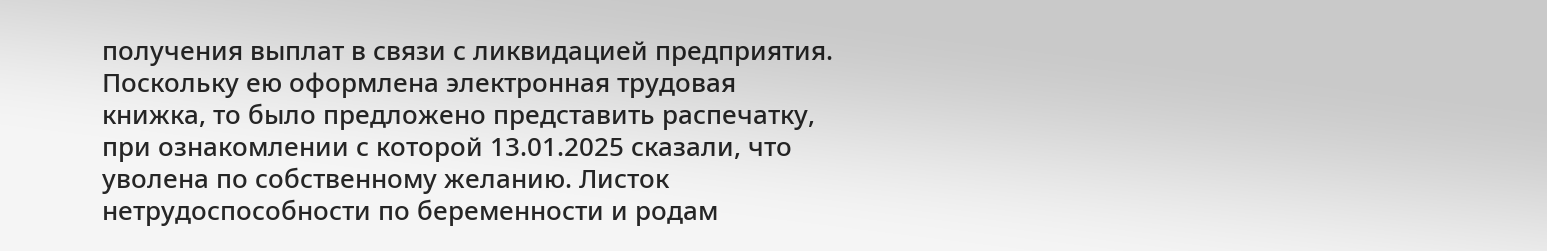получения выплат в связи с ликвидацией предприятия. Поскольку ею оформлена электронная трудовая книжка, то было предложено представить распечатку, при ознакомлении с которой 13.01.2025 сказали, что уволена по собственному желанию. Листок нетрудоспособности по беременности и родам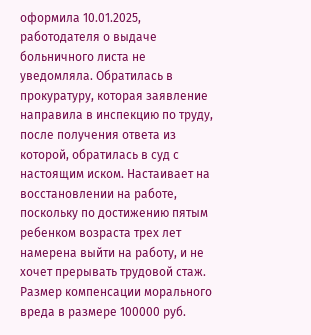оформила 10.01.2025, работодателя о выдаче больничного листа не уведомляла. Обратилась в прокуратуру, которая заявление направила в инспекцию по труду, после получения ответа из которой, обратилась в суд с настоящим иском. Настаивает на восстановлении на работе, поскольку по достижению пятым ребенком возраста трех лет намерена выйти на работу, и не хочет прерывать трудовой стаж. Размер компенсации морального вреда в размере 100000 руб.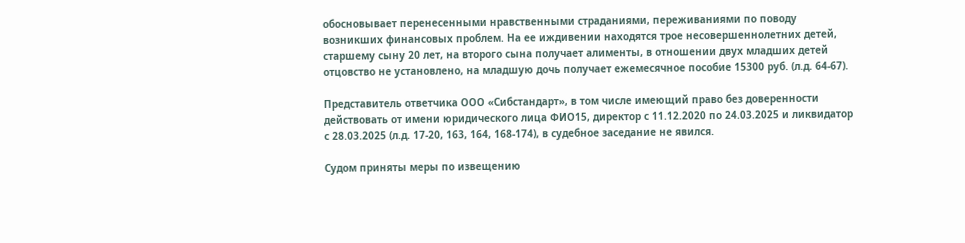обосновывает перенесенными нравственными страданиями, переживаниями по поводу возникших финансовых проблем. На ее иждивении находятся трое несовершеннолетних детей, старшему сыну 20 лет, на второго сына получает алименты, в отношении двух младших детей отцовство не установлено, на младшую дочь получает ежемесячное пособие 15300 руб. (л.д. 64-67).

Представитель ответчика ООО «Сибстандарт», в том числе имеющий право без доверенности действовать от имени юридического лица ФИО15, директор с 11.12.2020 по 24.03.2025 и ликвидатор с 28.03.2025 (л.д. 17-20, 163, 164, 168-174), в судебное заседание не явился.

Судом приняты меры по извещению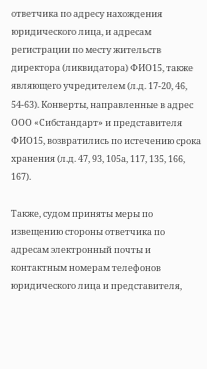ответчика по адресу нахождения юридического лица, и адресам регистрации по месту жительств директора (ликвидатора) ФИО15, также являющего учредителем (л.д. 17-20, 46, 54-63). Конверты, направленные в адрес ООО «Сибстандарт» и представителя ФИО15, возвратились по истечению срока хранения (л.д. 47, 93, 105а, 117, 135, 166, 167).

Также, судом приняты меры по извещению стороны ответчика по адресам электронный почты и контактным номерам телефонов юридического лица и представителя,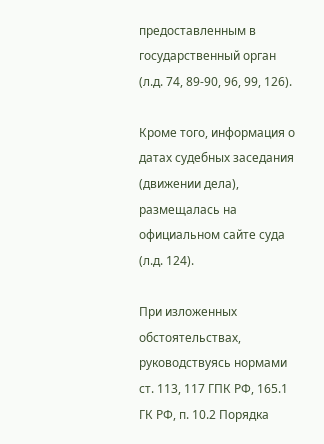предоставленным в государственный орган (л.д. 74, 89-90, 96, 99, 126).

Кроме того, информация о датах судебных заседания (движении дела), размещалась на официальном сайте суда (л.д. 124).

При изложенных обстоятельствах, руководствуясь нормами ст. 113, 117 ГПК РФ, 165.1 ГК РФ, п. 10.2 Порядка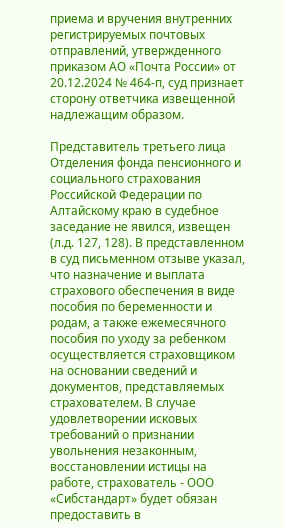приема и вручения внутренних регистрируемых почтовых отправлений, утвержденного приказом АО «Почта России» от 20.12.2024 № 464-п, суд признает сторону ответчика извещенной надлежащим образом.

Представитель третьего лица Отделения фонда пенсионного и социального страхования Российской Федерации по Алтайскому краю в судебное заседание не явился, извещен (л.д. 127, 128). В представленном в суд письменном отзыве указал, что назначение и выплата страхового обеспечения в виде пособия по беременности и родам, а также ежемесячного пособия по уходу за ребенком осуществляется страховщиком на основании сведений и документов, представляемых страхователем. В случае удовлетворении исковых требований о признании увольнения незаконным, восстановлении истицы на работе, страхователь - ООО «Сибстандарт» будет обязан предоставить в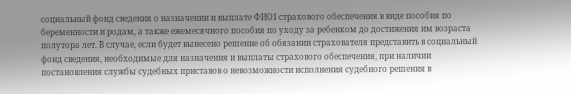социальный фонд сведения о назначении и выплате ФИО1 страхового обеспечения в виде пособия по беременности и родам, а также ежемесячного пособия по уходу за ребенком до достижения им возраста полутора лет. В случае, если будет вынесено решение об обязании страхователя представить в социальный фонд сведения, необходимые для назначения и выплаты страхового обеспечения, при наличии постановления службы судебных приставов о невозможности исполнения судебного решения в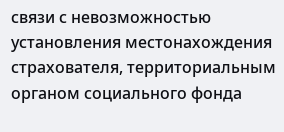связи с невозможностью установления местонахождения страхователя, территориальным органом социального фонда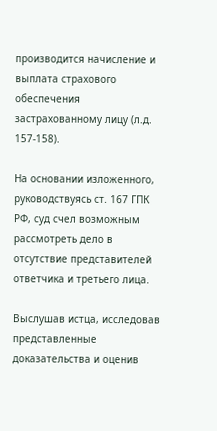производится начисление и выплата страхового обеспечения застрахованному лицу (л.д. 157-158).

На основании изложенного, руководствуясь ст. 167 ГПК РФ, суд счел возможным рассмотреть дело в отсутствие представителей ответчика и третьего лица.

Выслушав истца, исследовав представленные доказательства и оценив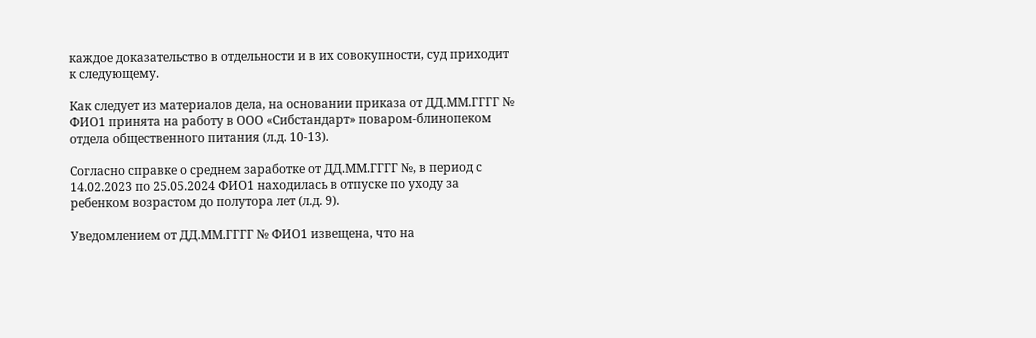каждое доказательство в отдельности и в их совокупности, суд приходит к следующему.

Как следует из материалов дела, на основании приказа от ДД.ММ.ГГГГ № ФИО1 принята на работу в ООО «Сибстандарт» поваром-блинопеком отдела общественного питания (л.д. 10-13).

Согласно справке о среднем заработке от ДД.ММ.ГГГГ №, в период с 14.02.2023 по 25.05.2024 ФИО1 находилась в отпуске по уходу за ребенком возрастом до полутора лет (л.д. 9).

Уведомлением от ДД.ММ.ГГГГ № ФИО1 извещена, что на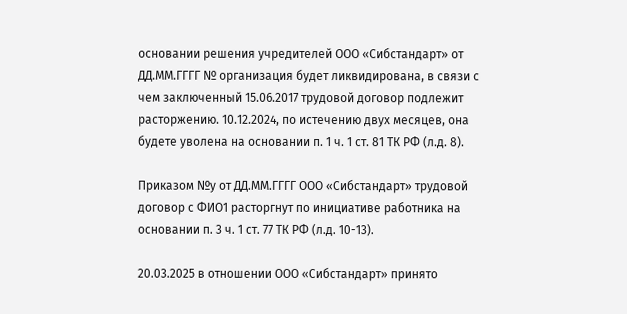основании решения учредителей ООО «Сибстандарт» от ДД.ММ.ГГГГ № организация будет ликвидирована, в связи с чем заключенный 15.06.2017 трудовой договор подлежит расторжению. 10.12.2024, по истечению двух месяцев, она будете уволена на основании п. 1 ч. 1 ст. 81 ТК РФ (л.д. 8).

Приказом №у от ДД.ММ.ГГГГ ООО «Сибстандарт» трудовой договор с ФИО1 расторгнут по инициативе работника на основании п. 3 ч. 1 ст. 77 ТК РФ (л.д. 10-13).

20.03.2025 в отношении ООО «Сибстандарт» принято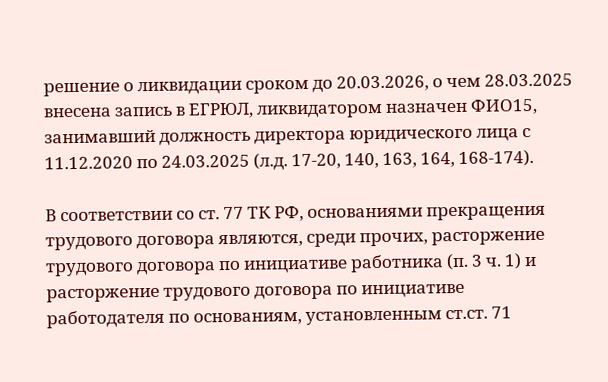решение о ликвидации сроком до 20.03.2026, о чем 28.03.2025 внесена запись в ЕГРЮЛ, ликвидатором назначен ФИО15, занимавший должность директора юридического лица с 11.12.2020 по 24.03.2025 (л.д. 17-20, 140, 163, 164, 168-174).

В соответствии со ст. 77 ТК РФ, основаниями прекращения трудового договора являются, среди прочих, расторжение трудового договора по инициативе работника (п. 3 ч. 1) и расторжение трудового договора по инициативе работодателя по основаниям, установленным ст.ст. 71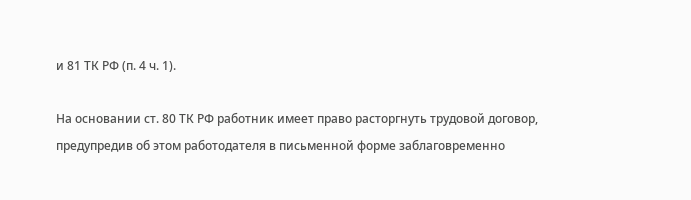и 81 ТК РФ (п. 4 ч. 1).

На основании ст. 80 ТК РФ работник имеет право расторгнуть трудовой договор, предупредив об этом работодателя в письменной форме заблаговременно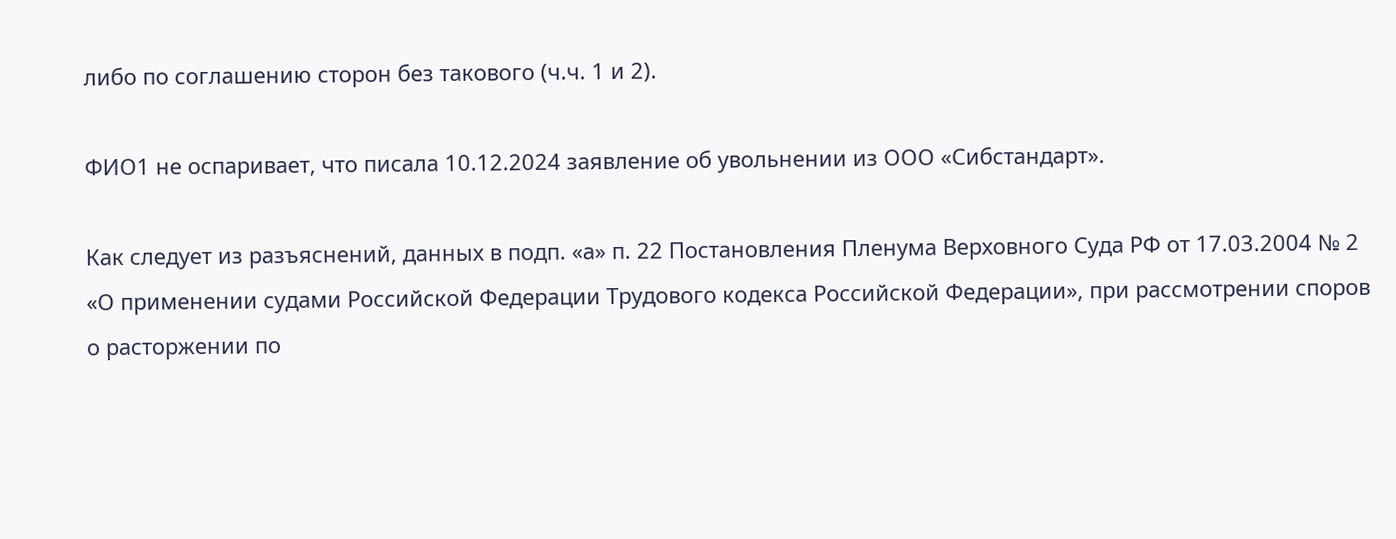либо по соглашению сторон без такового (ч.ч. 1 и 2).

ФИО1 не оспаривает, что писала 10.12.2024 заявление об увольнении из ООО «Сибстандарт».

Как следует из разъяснений, данных в подп. «а» п. 22 Постановления Пленума Верховного Суда РФ от 17.03.2004 № 2 «О применении судами Российской Федерации Трудового кодекса Российской Федерации», при рассмотрении споров о расторжении по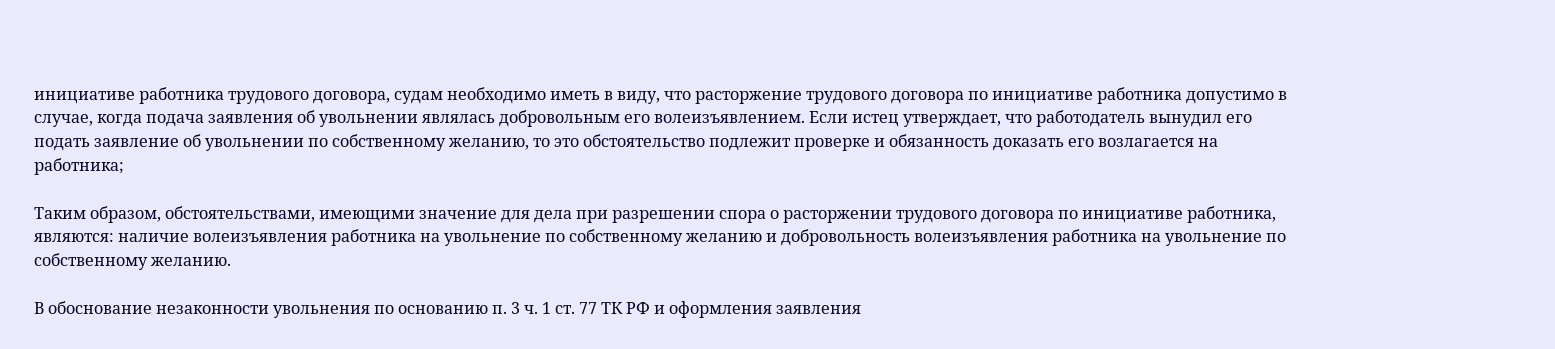инициативе работника трудового договора, судам необходимо иметь в виду, что расторжение трудового договора по инициативе работника допустимо в случае, когда подача заявления об увольнении являлась добровольным его волеизъявлением. Если истец утверждает, что работодатель вынудил его подать заявление об увольнении по собственному желанию, то это обстоятельство подлежит проверке и обязанность доказать его возлагается на работника;

Таким образом, обстоятельствами, имеющими значение для дела при разрешении спора о расторжении трудового договора по инициативе работника, являются: наличие волеизъявления работника на увольнение по собственному желанию и добровольность волеизъявления работника на увольнение по собственному желанию.

В обоснование незаконности увольнения по основанию п. 3 ч. 1 ст. 77 ТК РФ и оформления заявления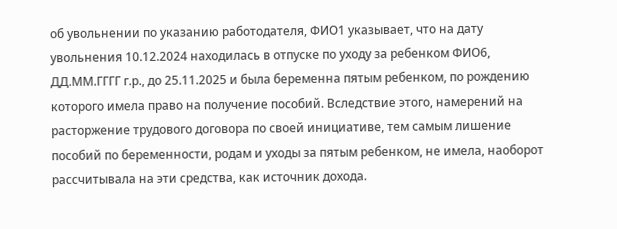об увольнении по указанию работодателя, ФИО1 указывает, что на дату увольнения 10.12.2024 находилась в отпуске по уходу за ребенком ФИО6, ДД.ММ.ГГГГ г.р., до 25.11.2025 и была беременна пятым ребенком, по рождению которого имела право на получение пособий. Вследствие этого, намерений на расторжение трудового договора по своей инициативе, тем самым лишение пособий по беременности, родам и уходы за пятым ребенком, не имела, наоборот рассчитывала на эти средства, как источник дохода.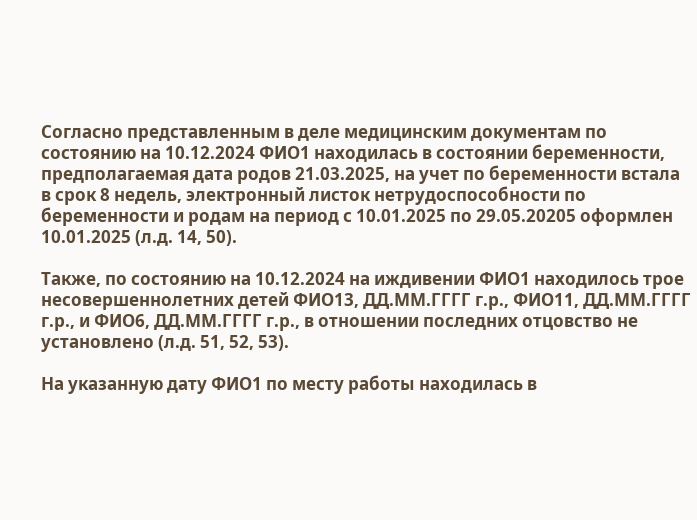Согласно представленным в деле медицинским документам по состоянию на 10.12.2024 ФИО1 находилась в состоянии беременности, предполагаемая дата родов 21.03.2025, на учет по беременности встала в срок 8 недель, электронный листок нетрудоспособности по беременности и родам на период с 10.01.2025 по 29.05.20205 оформлен 10.01.2025 (л.д. 14, 50).

Также, по состоянию на 10.12.2024 на иждивении ФИО1 находилось трое несовершеннолетних детей ФИО13, ДД.ММ.ГГГГ г.р., ФИО11, ДД.ММ.ГГГГ г.р., и ФИО6, ДД.ММ.ГГГГ г.р., в отношении последних отцовство не установлено (л.д. 51, 52, 53).

На указанную дату ФИО1 по месту работы находилась в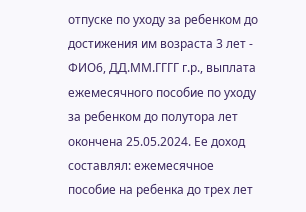отпуске по уходу за ребенком до достижения им возраста 3 лет - ФИО6, ДД.ММ.ГГГГ г.р., выплата ежемесячного пособие по уходу за ребенком до полутора лет окончена 25.05.2024. Ее доход составлял: ежемесячное пособие на ребенка до трех лет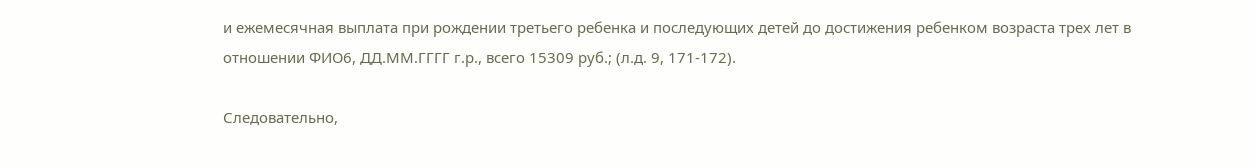и ежемесячная выплата при рождении третьего ребенка и последующих детей до достижения ребенком возраста трех лет в отношении ФИО6, ДД.ММ.ГГГГ г.р., всего 15309 руб.; (л.д. 9, 171-172).

Следовательно,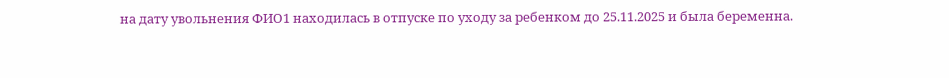на дату увольнения ФИО1 находилась в отпуске по уходу за ребенком до 25.11.2025 и была беременна.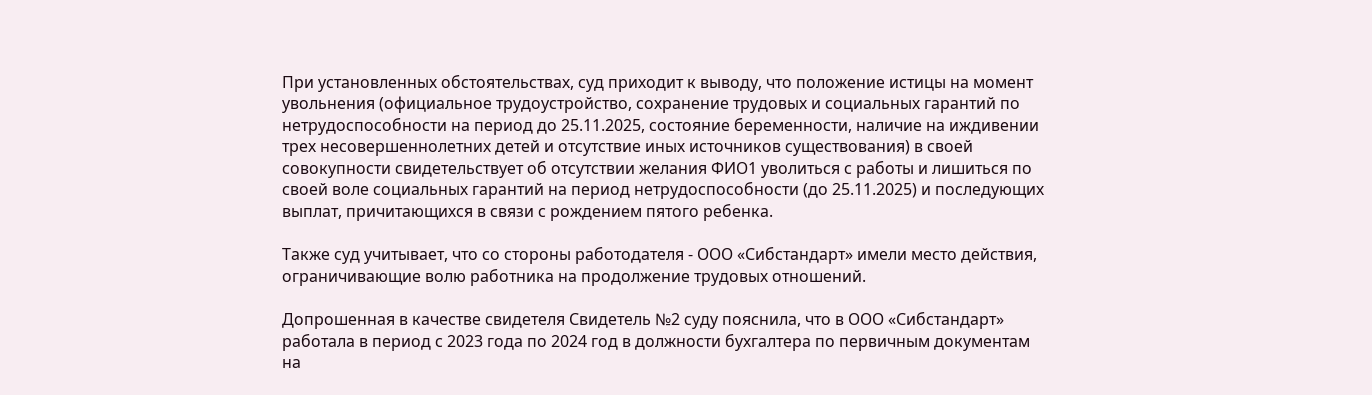При установленных обстоятельствах, суд приходит к выводу, что положение истицы на момент увольнения (официальное трудоустройство, сохранение трудовых и социальных гарантий по нетрудоспособности на период до 25.11.2025, состояние беременности, наличие на иждивении трех несовершеннолетних детей и отсутствие иных источников существования) в своей совокупности свидетельствует об отсутствии желания ФИО1 уволиться с работы и лишиться по своей воле социальных гарантий на период нетрудоспособности (до 25.11.2025) и последующих выплат, причитающихся в связи с рождением пятого ребенка.

Также суд учитывает, что со стороны работодателя - ООО «Сибстандарт» имели место действия, ограничивающие волю работника на продолжение трудовых отношений.

Допрошенная в качестве свидетеля Свидетель №2 суду пояснила, что в ООО «Сибстандарт» работала в период с 2023 года по 2024 год в должности бухгалтера по первичным документам на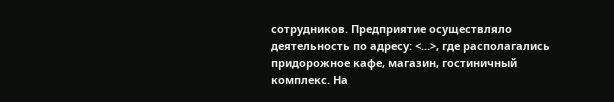сотрудников. Предприятие осуществляло деятельность по адресу: <...>, где располагались придорожное кафе, магазин, гостиничный комплекс. На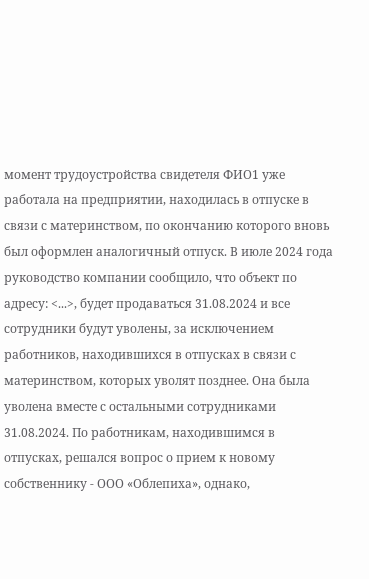момент трудоустройства свидетеля ФИО1 уже работала на предприятии, находилась в отпуске в связи с материнством, по окончанию которого вновь был оформлен аналогичный отпуск. В июле 2024 года руководство компании сообщило, что объект по адресу: <...>, будет продаваться 31.08.2024 и все сотрудники будут уволены, за исключением работников, находившихся в отпусках в связи с материнством, которых уволят позднее. Она была уволена вместе с остальными сотрудниками 31.08.2024. По работникам, находившимся в отпусках, решался вопрос о прием к новому собственнику - ООО «Облепиха», однако,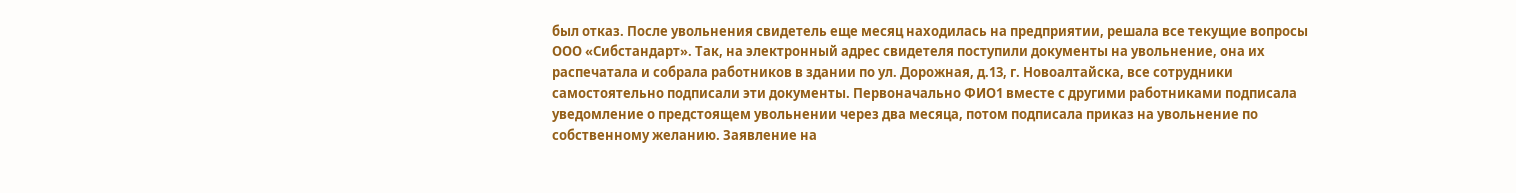был отказ. После увольнения свидетель еще месяц находилась на предприятии, решала все текущие вопросы ООО «Сибстандарт». Так, на электронный адрес свидетеля поступили документы на увольнение, она их распечатала и собрала работников в здании по ул. Дорожная, д.13, г. Новоалтайска, все сотрудники самостоятельно подписали эти документы. Первоначально ФИО1 вместе с другими работниками подписала уведомление о предстоящем увольнении через два месяца, потом подписала приказ на увольнение по собственному желанию. Заявление на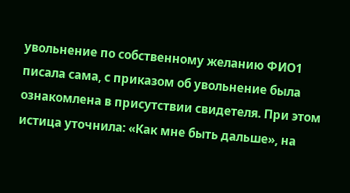увольнение по собственному желанию ФИО1 писала сама, с приказом об увольнение была ознакомлена в присутствии свидетеля. При этом истица уточнила: «Как мне быть дальше», на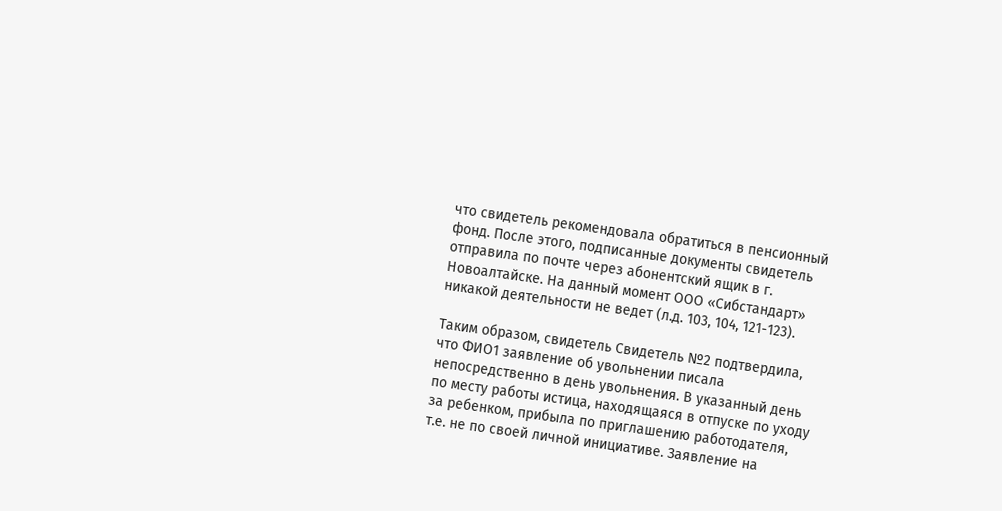что свидетель рекомендовала обратиться в пенсионный фонд. После этого, подписанные документы свидетель отправила по почте через абонентский ящик в г. Новоалтайске. На данный момент ООО «Сибстандарт» никакой деятельности не ведет (л.д. 103, 104, 121-123).

Таким образом, свидетель Свидетель №2 подтвердила, что ФИО1 заявление об увольнении писала непосредственно в день увольнения. В указанный день по месту работы истица, находящаяся в отпуске по уходу за ребенком, прибыла по приглашению работодателя, т.е. не по своей личной инициативе. Заявление на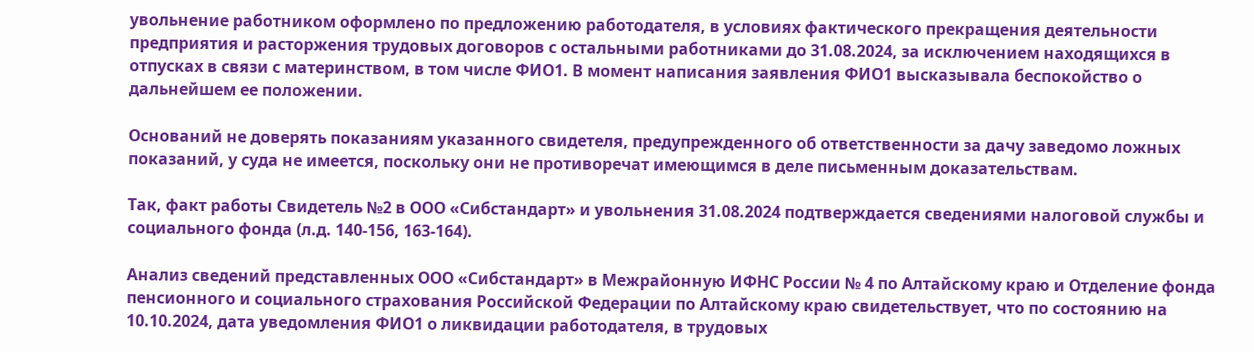увольнение работником оформлено по предложению работодателя, в условиях фактического прекращения деятельности предприятия и расторжения трудовых договоров с остальными работниками до 31.08.2024, за исключением находящихся в отпусках в связи с материнством, в том числе ФИО1. В момент написания заявления ФИО1 высказывала беспокойство о дальнейшем ее положении.

Оснований не доверять показаниям указанного свидетеля, предупрежденного об ответственности за дачу заведомо ложных показаний, у суда не имеется, поскольку они не противоречат имеющимся в деле письменным доказательствам.

Так, факт работы Свидетель №2 в ООО «Сибстандарт» и увольнения 31.08.2024 подтверждается сведениями налоговой службы и социального фонда (л.д. 140-156, 163-164).

Анализ сведений представленных ООО «Сибстандарт» в Межрайонную ИФНС России № 4 по Алтайскому краю и Отделение фонда пенсионного и социального страхования Российской Федерации по Алтайскому краю свидетельствует, что по состоянию на 10.10.2024, дата уведомления ФИО1 о ликвидации работодателя, в трудовых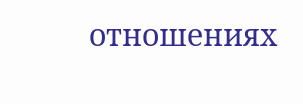отношениях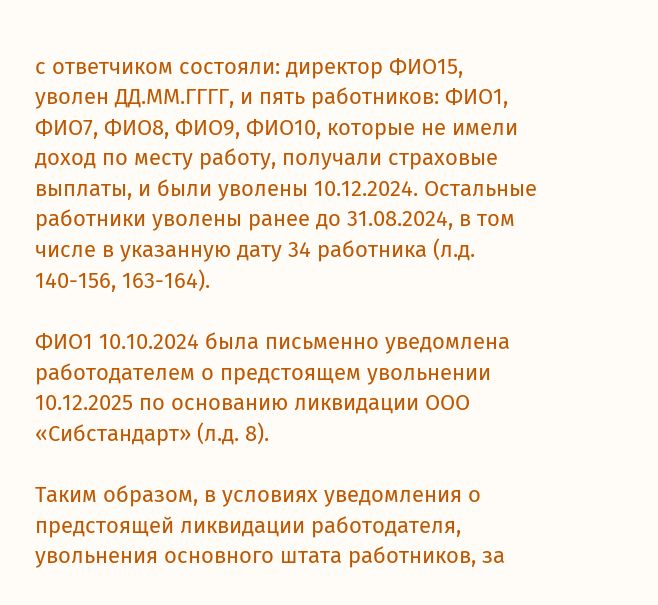с ответчиком состояли: директор ФИО15, уволен ДД.ММ.ГГГГ, и пять работников: ФИО1, ФИО7, ФИО8, ФИО9, ФИО10, которые не имели доход по месту работу, получали страховые выплаты, и были уволены 10.12.2024. Остальные работники уволены ранее до 31.08.2024, в том числе в указанную дату 34 работника (л.д. 140-156, 163-164).

ФИО1 10.10.2024 была письменно уведомлена работодателем о предстоящем увольнении 10.12.2025 по основанию ликвидации ООО «Сибстандарт» (л.д. 8).

Таким образом, в условиях уведомления о предстоящей ликвидации работодателя, увольнения основного штата работников, за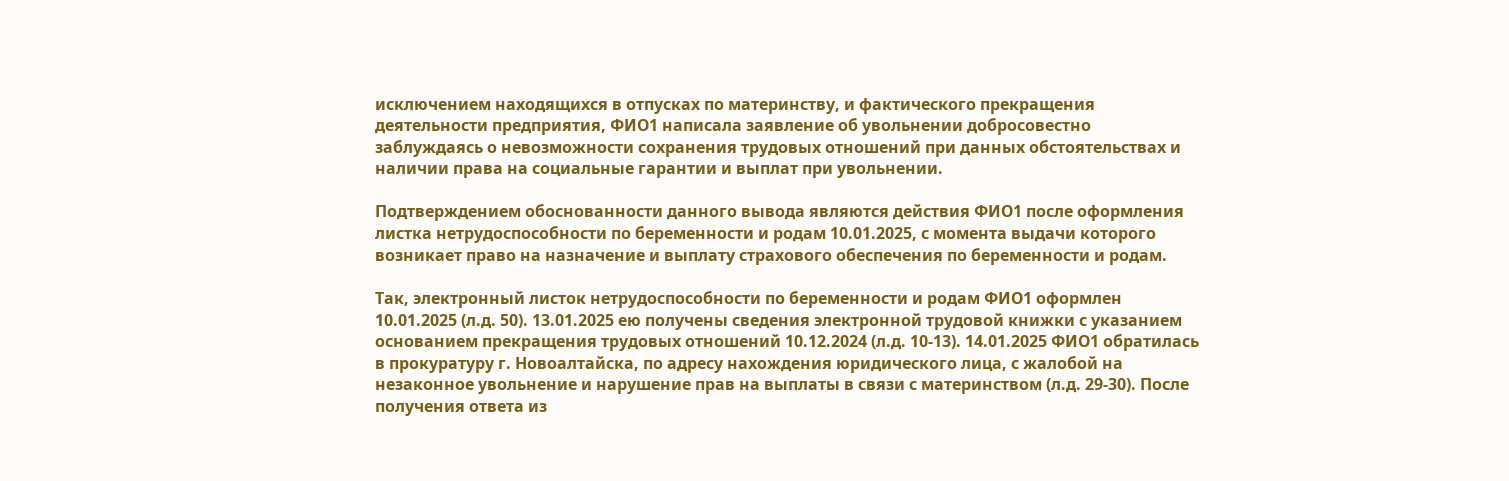исключением находящихся в отпусках по материнству, и фактического прекращения деятельности предприятия, ФИО1 написала заявление об увольнении добросовестно заблуждаясь о невозможности сохранения трудовых отношений при данных обстоятельствах и наличии права на социальные гарантии и выплат при увольнении.

Подтверждением обоснованности данного вывода являются действия ФИО1 после оформления листка нетрудоспособности по беременности и родам 10.01.2025, с момента выдачи которого возникает право на назначение и выплату страхового обеспечения по беременности и родам.

Так, электронный листок нетрудоспособности по беременности и родам ФИО1 оформлен 10.01.2025 (л.д. 50). 13.01.2025 ею получены сведения электронной трудовой книжки с указанием основанием прекращения трудовых отношений 10.12.2024 (л.д. 10-13). 14.01.2025 ФИО1 обратилась в прокуратуру г. Новоалтайска, по адресу нахождения юридического лица, с жалобой на незаконное увольнение и нарушение прав на выплаты в связи с материнством (л.д. 29-30). После получения ответа из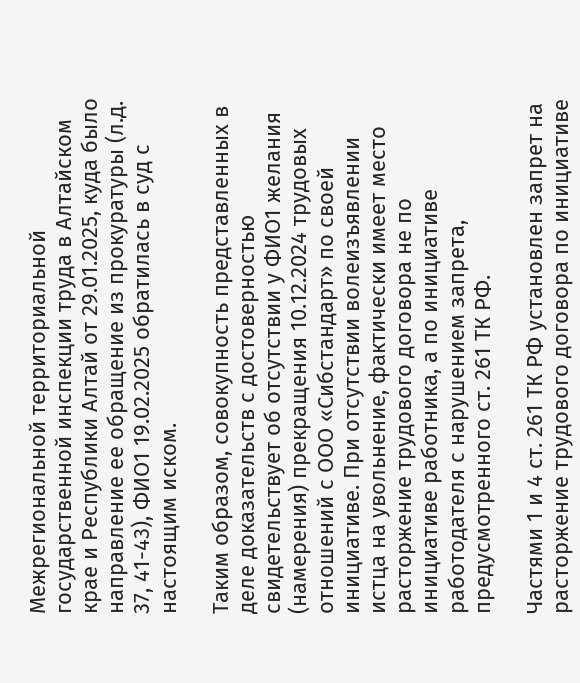Межрегиональной территориальной государственной инспекции труда в Алтайском крае и Республики Алтай от 29.01.2025, куда было направление ее обращение из прокуратуры (л.д. 37, 41-43), ФИО1 19.02.2025 обратилась в суд с настоящим иском.

Таким образом, совокупность представленных в деле доказательств с достоверностью свидетельствует об отсутствии у ФИО1 желания (намерения) прекращения 10.12.2024 трудовых отношений с ООО «Сибстандарт» по своей инициативе. При отсутствии волеизъявлении истца на увольнение, фактически имеет место расторжение трудового договора не по инициативе работника, а по инициативе работодателя с нарушением запрета, предусмотренного ст. 261 ТК РФ.

Частями 1 и 4 ст. 261 ТК РФ установлен запрет на расторжение трудового договора по инициативе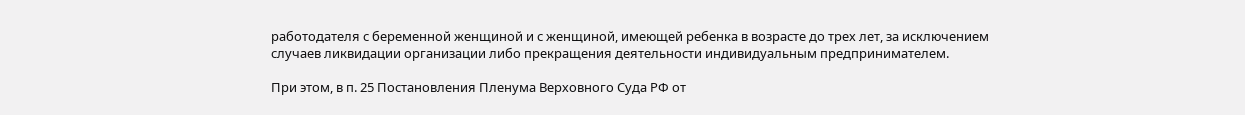работодателя с беременной женщиной и с женщиной, имеющей ребенка в возрасте до трех лет, за исключением случаев ликвидации организации либо прекращения деятельности индивидуальным предпринимателем.

При этом, в п. 25 Постановления Пленума Верховного Суда РФ от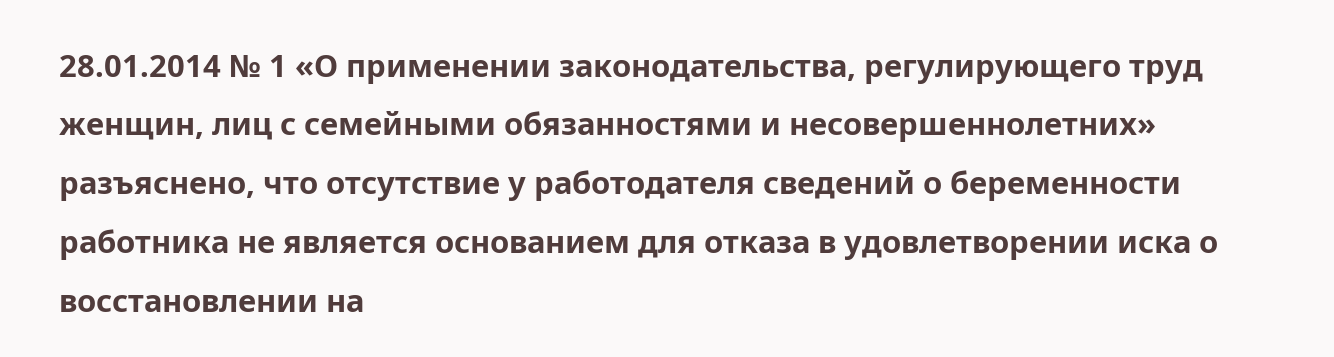28.01.2014 № 1 «О применении законодательства, регулирующего труд женщин, лиц с семейными обязанностями и несовершеннолетних» разъяснено, что отсутствие у работодателя сведений о беременности работника не является основанием для отказа в удовлетворении иска о восстановлении на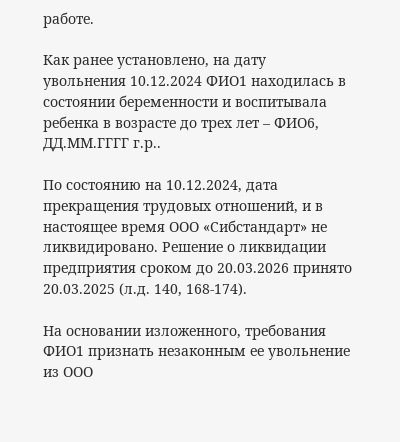работе.

Как ранее установлено, на дату увольнения 10.12.2024 ФИО1 находилась в состоянии беременности и воспитывала ребенка в возрасте до трех лет – ФИО6, ДД.ММ.ГГГГ г.р..

По состоянию на 10.12.2024, дата прекращения трудовых отношений, и в настоящее время ООО «Сибстандарт» не ликвидировано. Решение о ликвидации предприятия сроком до 20.03.2026 принято 20.03.2025 (л.д. 140, 168-174).

На основании изложенного, требования ФИО1 признать незаконным ее увольнение из ООО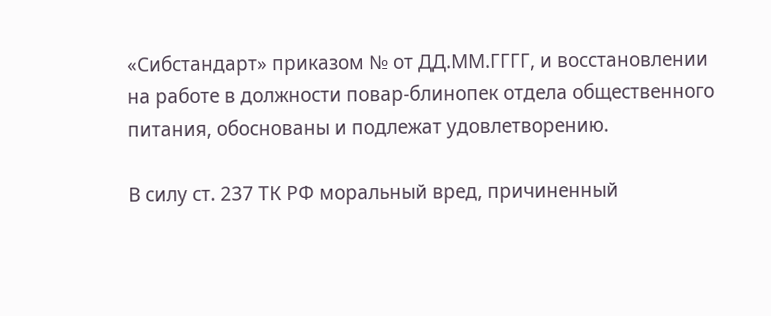«Сибстандарт» приказом № от ДД.ММ.ГГГГ, и восстановлении на работе в должности повар-блинопек отдела общественного питания, обоснованы и подлежат удовлетворению.

В силу ст. 237 ТК РФ моральный вред, причиненный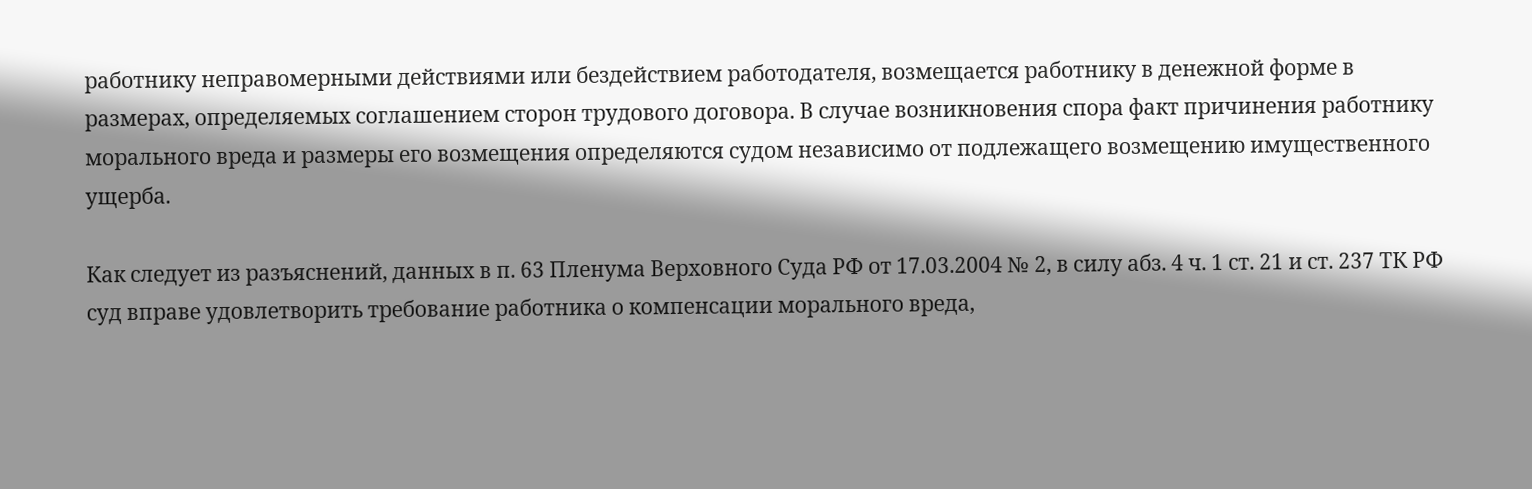работнику неправомерными действиями или бездействием работодателя, возмещается работнику в денежной форме в размерах, определяемых соглашением сторон трудового договора. В случае возникновения спора факт причинения работнику морального вреда и размеры его возмещения определяются судом независимо от подлежащего возмещению имущественного ущерба.

Как следует из разъяснений, данных в п. 63 Пленума Верховного Суда РФ от 17.03.2004 № 2, в силу абз. 4 ч. 1 ст. 21 и ст. 237 ТК РФ суд вправе удовлетворить требование работника о компенсации морального вреда,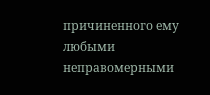причиненного ему любыми неправомерными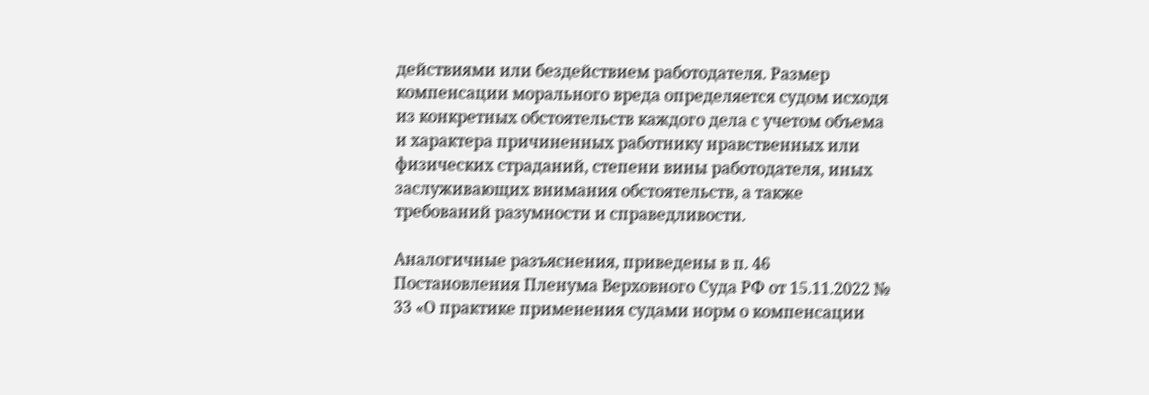действиями или бездействием работодателя. Размер компенсации морального вреда определяется судом исходя из конкретных обстоятельств каждого дела с учетом объема и характера причиненных работнику нравственных или физических страданий, степени вины работодателя, иных заслуживающих внимания обстоятельств, а также требований разумности и справедливости.

Аналогичные разъяснения, приведены в п. 46 Постановления Пленума Верховного Суда РФ от 15.11.2022 № 33 «О практике применения судами норм о компенсации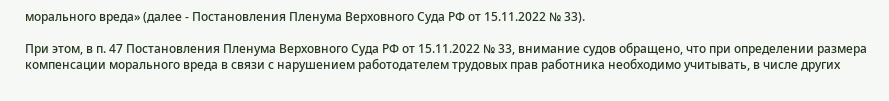морального вреда» (далее - Постановления Пленума Верховного Суда РФ от 15.11.2022 № 33).

При этом, в п. 47 Постановления Пленума Верховного Суда РФ от 15.11.2022 № 33, внимание судов обращено, что при определении размера компенсации морального вреда в связи с нарушением работодателем трудовых прав работника необходимо учитывать, в числе других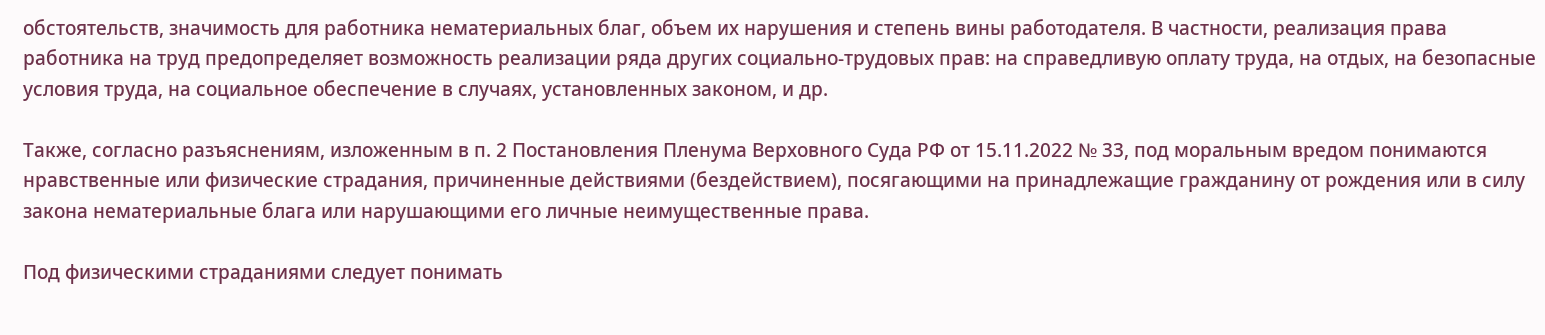обстоятельств, значимость для работника нематериальных благ, объем их нарушения и степень вины работодателя. В частности, реализация права работника на труд предопределяет возможность реализации ряда других социально-трудовых прав: на справедливую оплату труда, на отдых, на безопасные условия труда, на социальное обеспечение в случаях, установленных законом, и др.

Также, согласно разъяснениям, изложенным в п. 2 Постановления Пленума Верховного Суда РФ от 15.11.2022 № 33, под моральным вредом понимаются нравственные или физические страдания, причиненные действиями (бездействием), посягающими на принадлежащие гражданину от рождения или в силу закона нематериальные блага или нарушающими его личные неимущественные права.

Под физическими страданиями следует понимать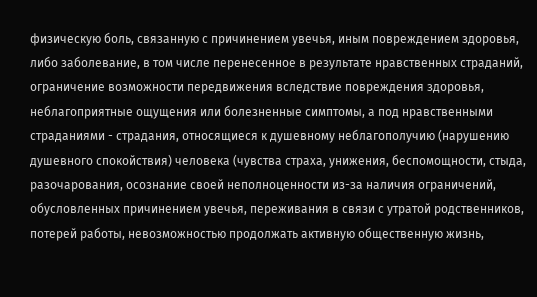физическую боль, связанную с причинением увечья, иным повреждением здоровья, либо заболевание, в том числе перенесенное в результате нравственных страданий, ограничение возможности передвижения вследствие повреждения здоровья, неблагоприятные ощущения или болезненные симптомы, а под нравственными страданиями - страдания, относящиеся к душевному неблагополучию (нарушению душевного спокойствия) человека (чувства страха, унижения, беспомощности, стыда, разочарования, осознание своей неполноценности из-за наличия ограничений, обусловленных причинением увечья, переживания в связи с утратой родственников, потерей работы, невозможностью продолжать активную общественную жизнь,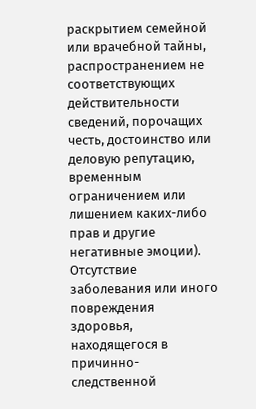раскрытием семейной или врачебной тайны, распространением не соответствующих действительности сведений, порочащих честь, достоинство или деловую репутацию, временным ограничением или лишением каких-либо прав и другие негативные эмоции). Отсутствие заболевания или иного повреждения здоровья, находящегося в причинно-следственной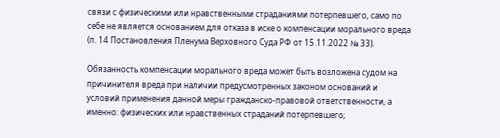связи с физическими или нравственными страданиями потерпевшего, само по себе не является основанием для отказа в иске о компенсации морального вреда (п. 14 Постановления Пленума Верховного Суда РФ от 15.11.2022 № 33).

Обязанность компенсации морального вреда может быть возложена судом на причинителя вреда при наличии предусмотренных законом оснований и условий применения данной меры гражданско-правовой ответственности, а именно: физических или нравственных страданий потерпевшего;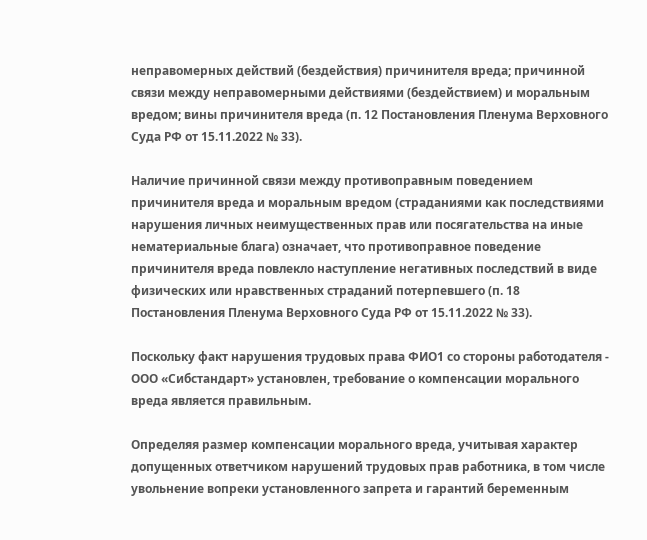неправомерных действий (бездействия) причинителя вреда; причинной связи между неправомерными действиями (бездействием) и моральным вредом; вины причинителя вреда (п. 12 Постановления Пленума Верховного Суда РФ от 15.11.2022 № 33).

Наличие причинной связи между противоправным поведением причинителя вреда и моральным вредом (страданиями как последствиями нарушения личных неимущественных прав или посягательства на иные нематериальные блага) означает, что противоправное поведение причинителя вреда повлекло наступление негативных последствий в виде физических или нравственных страданий потерпевшего (п. 18 Постановления Пленума Верховного Суда РФ от 15.11.2022 № 33).

Поскольку факт нарушения трудовых права ФИО1 со стороны работодателя - ООО «Сибстандарт» установлен, требование о компенсации морального вреда является правильным.

Определяя размер компенсации морального вреда, учитывая характер допущенных ответчиком нарушений трудовых прав работника, в том числе увольнение вопреки установленного запрета и гарантий беременным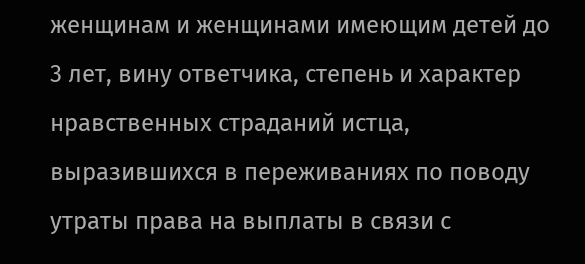женщинам и женщинами имеющим детей до 3 лет, вину ответчика, степень и характер нравственных страданий истца, выразившихся в переживаниях по поводу утраты права на выплаты в связи с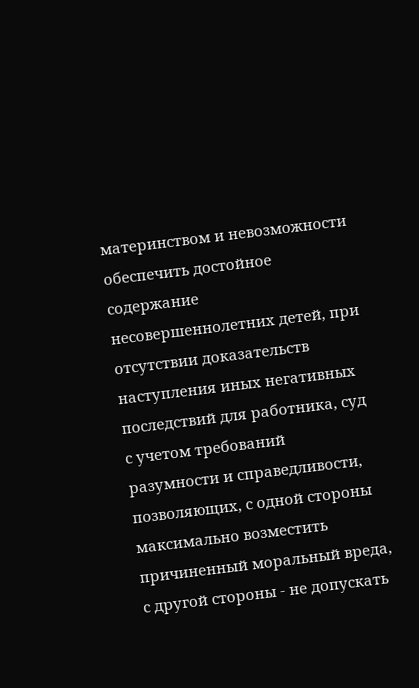материнством и невозможности обеспечить достойное содержание несовершеннолетних детей, при отсутствии доказательств наступления иных негативных последствий для работника, суд с учетом требований разумности и справедливости, позволяющих, с одной стороны максимально возместить причиненный моральный вреда, с другой стороны - не допускать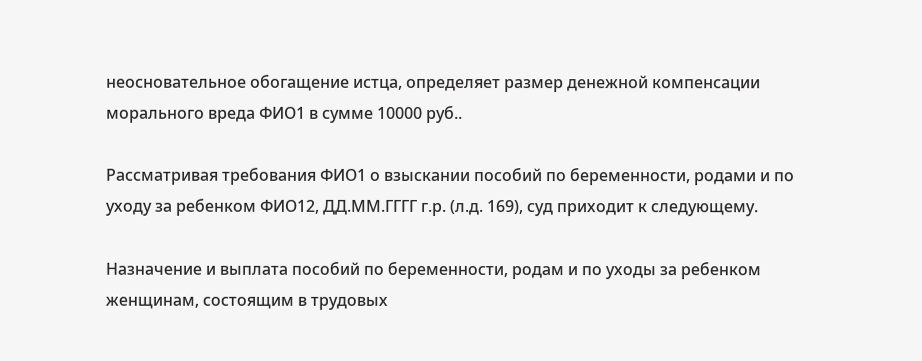неосновательное обогащение истца, определяет размер денежной компенсации морального вреда ФИО1 в сумме 10000 руб..

Рассматривая требования ФИО1 о взыскании пособий по беременности, родами и по уходу за ребенком ФИО12, ДД.ММ.ГГГГ г.р. (л.д. 169), суд приходит к следующему.

Назначение и выплата пособий по беременности, родам и по уходы за ребенком женщинам, состоящим в трудовых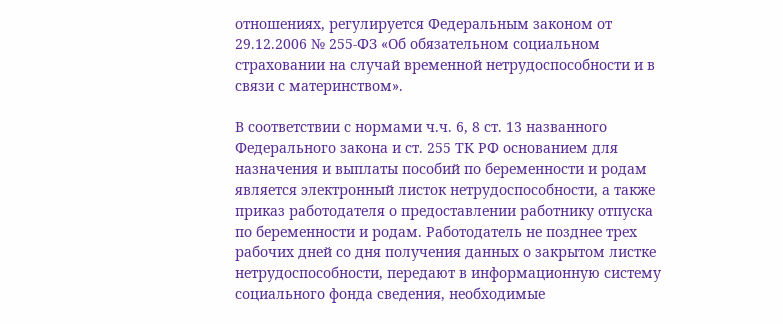отношениях, регулируется Федеральным законом от 29.12.2006 № 255-ФЗ «Об обязательном социальном страховании на случай временной нетрудоспособности и в связи с материнством».

В соответствии с нормами ч.ч. 6, 8 ст. 13 названного Федерального закона и ст. 255 ТК РФ основанием для назначения и выплаты пособий по беременности и родам является электронный листок нетрудоспособности, а также приказ работодателя о предоставлении работнику отпуска по беременности и родам. Работодатель не позднее трех рабочих дней со дня получения данных о закрытом листке нетрудоспособности, передают в информационную систему социального фонда сведения, необходимые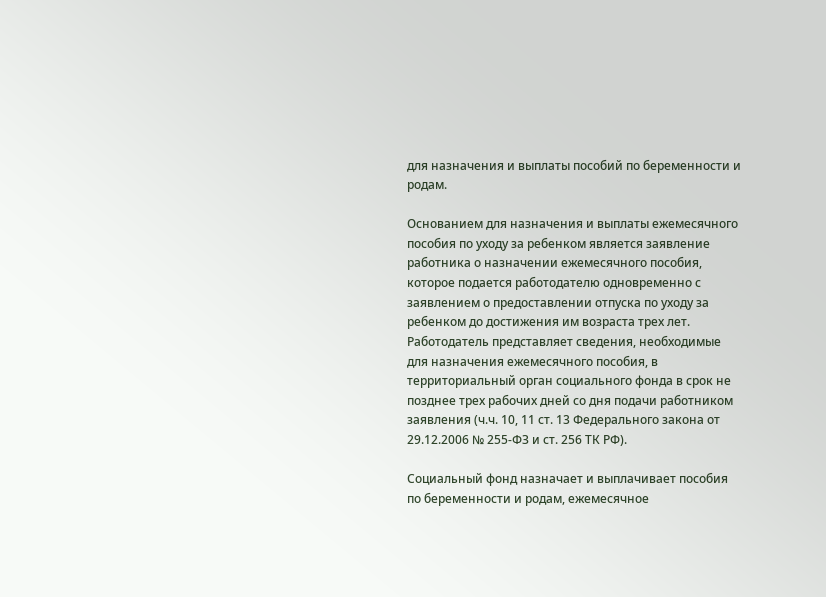для назначения и выплаты пособий по беременности и родам.

Основанием для назначения и выплаты ежемесячного пособия по уходу за ребенком является заявление работника о назначении ежемесячного пособия, которое подается работодателю одновременно с заявлением о предоставлении отпуска по уходу за ребенком до достижения им возраста трех лет. Работодатель представляет сведения, необходимые для назначения ежемесячного пособия, в территориальный орган социального фонда в срок не позднее трех рабочих дней со дня подачи работником заявления (ч.ч. 10, 11 ст. 13 Федерального закона от 29.12.2006 № 255-ФЗ и ст. 256 ТК РФ).

Социальный фонд назначает и выплачивает пособия по беременности и родам, ежемесячное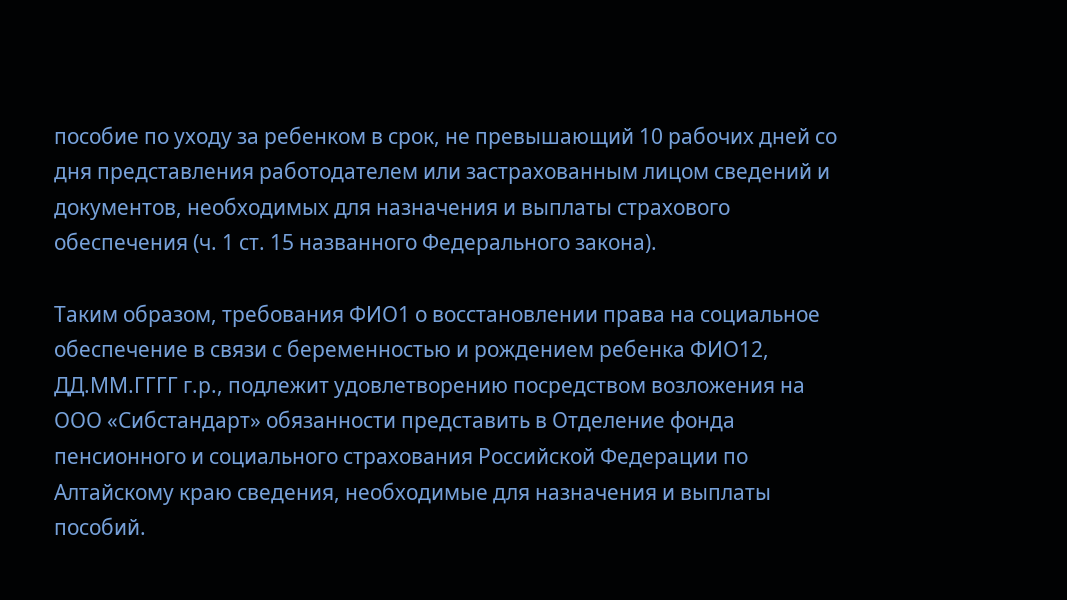пособие по уходу за ребенком в срок, не превышающий 10 рабочих дней со дня представления работодателем или застрахованным лицом сведений и документов, необходимых для назначения и выплаты страхового обеспечения (ч. 1 ст. 15 названного Федерального закона).

Таким образом, требования ФИО1 о восстановлении права на социальное обеспечение в связи с беременностью и рождением ребенка ФИО12, ДД.ММ.ГГГГ г.р., подлежит удовлетворению посредством возложения на ООО «Сибстандарт» обязанности представить в Отделение фонда пенсионного и социального страхования Российской Федерации по Алтайскому краю сведения, необходимые для назначения и выплаты пособий.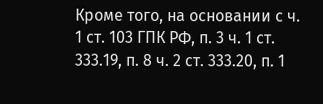Кроме того, на основании с ч. 1 ст. 103 ГПК РФ, п. 3 ч. 1 ст. 333.19, п. 8 ч. 2 ст. 333.20, п. 1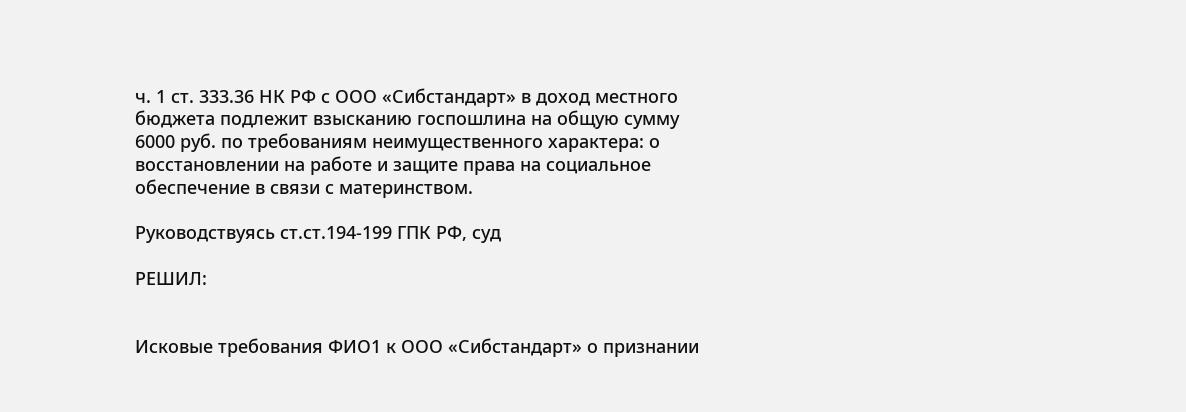ч. 1 ст. 333.36 НК РФ с ООО «Сибстандарт» в доход местного бюджета подлежит взысканию госпошлина на общую сумму 6000 руб. по требованиям неимущественного характера: о восстановлении на работе и защите права на социальное обеспечение в связи с материнством.

Руководствуясь ст.ст.194-199 ГПК РФ, суд

РЕШИЛ:


Исковые требования ФИО1 к ООО «Сибстандарт» о признании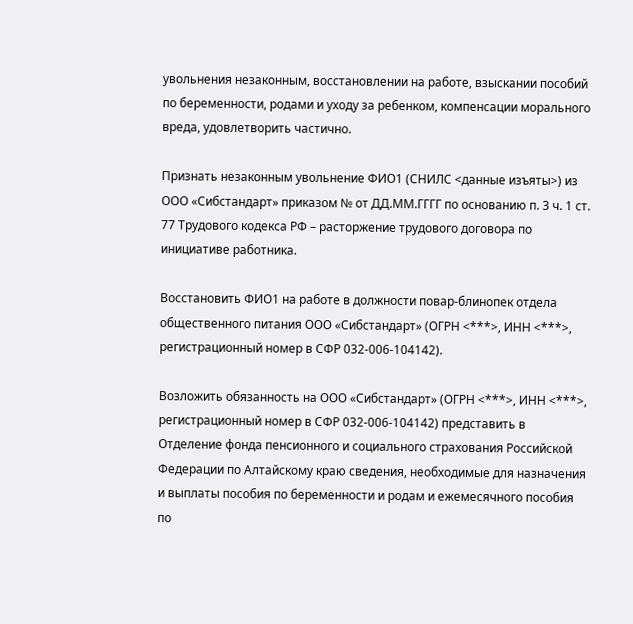увольнения незаконным, восстановлении на работе, взыскании пособий по беременности, родами и уходу за ребенком, компенсации морального вреда, удовлетворить частично.

Признать незаконным увольнение ФИО1 (СНИЛС <данные изъяты>) из ООО «Сибстандарт» приказом № от ДД.ММ.ГГГГ по основанию п. 3 ч. 1 ст. 77 Трудового кодекса РФ – расторжение трудового договора по инициативе работника.

Восстановить ФИО1 на работе в должности повар-блинопек отдела общественного питания ООО «Сибстандарт» (ОГРН <***>, ИНН <***>, регистрационный номер в СФР 032-006-104142).

Возложить обязанность на ООО «Сибстандарт» (ОГРН <***>, ИНН <***>, регистрационный номер в СФР 032-006-104142) представить в Отделение фонда пенсионного и социального страхования Российской Федерации по Алтайскому краю сведения, необходимые для назначения и выплаты пособия по беременности и родам и ежемесячного пособия по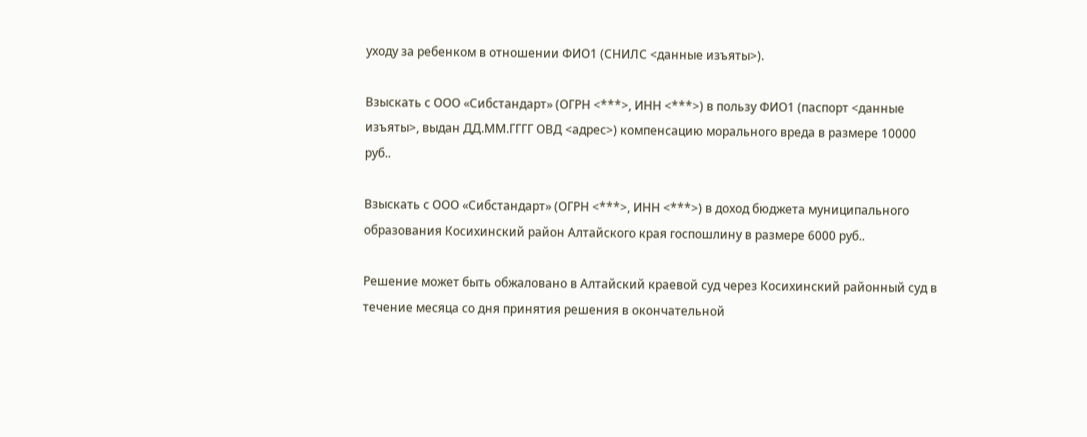уходу за ребенком в отношении ФИО1 (СНИЛС <данные изъяты>).

Взыскать с ООО «Сибстандарт» (ОГРН <***>, ИНН <***>) в пользу ФИО1 (паспорт <данные изъяты>, выдан ДД.ММ.ГГГГ ОВД <адрес>) компенсацию морального вреда в размере 10000 руб..

Взыскать с ООО «Сибстандарт» (ОГРН <***>, ИНН <***>) в доход бюджета муниципального образования Косихинский район Алтайского края госпошлину в размере 6000 руб..

Решение может быть обжаловано в Алтайский краевой суд через Косихинский районный суд в течение месяца со дня принятия решения в окончательной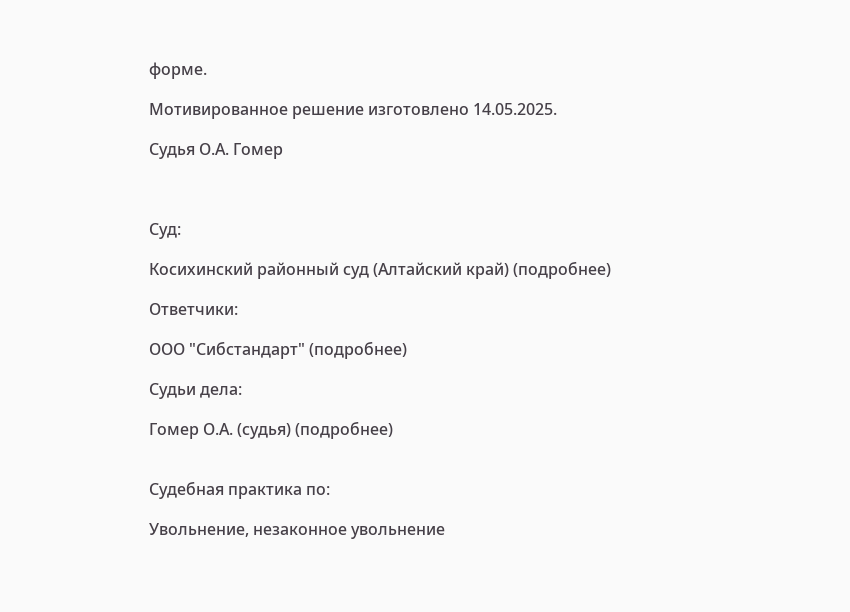форме.

Мотивированное решение изготовлено 14.05.2025.

Судья О.А. Гомер



Суд:

Косихинский районный суд (Алтайский край) (подробнее)

Ответчики:

ООО "Сибстандарт" (подробнее)

Судьи дела:

Гомер О.А. (судья) (подробнее)


Судебная практика по:

Увольнение, незаконное увольнение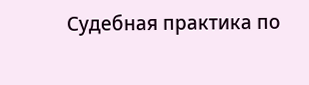Судебная практика по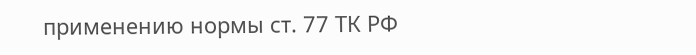применению нормы ст. 77 ТК РФ